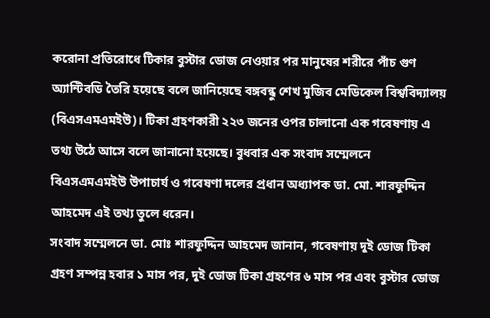করোনা প্রতিরোধে টিকার বুস্টার ডোজ নেওয়ার পর মানুষের শরীরে পাঁচ গুণ অ্যান্টিবডি তৈরি হয়েছে বলে জানিয়েছে বঙ্গবন্ধু শেখ মুজিব মেডিকেল বিশ্ববিদ্যালয় (বিএসএমএমইউ)। টিকা গ্রহণকারী ২২৩ জনের ওপর চালানো এক গবেষণায় এ তথ্য উঠে আসে বলে জানানো হয়েছে। বুধবার এক সংবাদ সম্মেলনে বিএসএমএমইউ উপাচার্য ও গবেষণা দলের প্রধান অধ্যাপক ডা. মো. শারফুদ্দিন আহমেদ এই তথ্য তুলে ধরেন।
সংবাদ সম্মেলনে ডা. মোঃ শারফুদ্দিন আহমেদ জানান, গবেষণায় দুই ডোজ টিকা গ্রহণ সম্পন্ন হবার ১ মাস পর, দুই ডোজ টিকা গ্রহণের ৬ মাস পর এবং বুস্টার ডোজ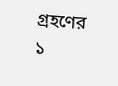গ্রহণের ১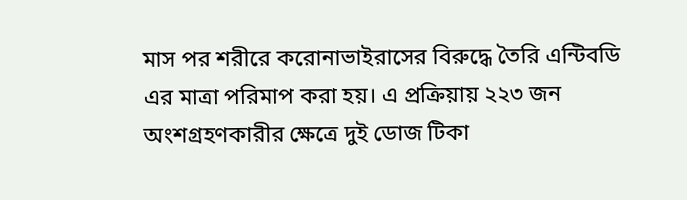মাস পর শরীরে করোনাভাইরাসের বিরুদ্ধে তৈরি এন্টিবডি এর মাত্রা পরিমাপ করা হয়। এ প্রক্রিয়ায় ২২৩ জন অংশগ্রহণকারীর ক্ষেত্রে দুই ডোজ টিকা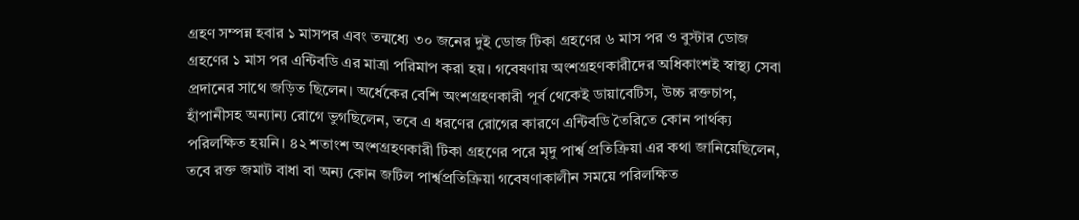গ্রহণ সম্পন্ন হবার ১ মাসপর এবং তন্মধ্যে ৩০ জনের দুই ডোজ টিকা গ্রহণের ৬ মাস পর ও বুস্টার ডোজ গ্রহণের ১ মাস পর এন্টিবডি এর মাত্রা পরিমাপ করা হয়। গবেষণায় অংশগ্রহণকারীদের অধিকাংশই স্বাস্থ্য সেবা প্রদানের সাথে জড়িত ছিলেন। অর্ধেকের বেশি অংশগ্রহণকারী পূর্ব থেকেই ডায়াবেটিস, উচ্চ রক্তচাপ, হাঁপানীসহ অন্যান্য রোগে ভুগছিলেন, তবে এ ধরণের রোগের কারণে এন্টিবডি তৈরিতে কোন পার্থক্য পরিলক্ষিত হয়নি। ৪২ শতাংশ অংশগ্রহণকারী টিকা গ্রহণের পরে মৃদু পার্শ্ব প্রতিক্রিয়া এর কথা জানিয়েছিলেন, তবে রক্ত জমাট বাধা বা অন্য কোন জটিল পার্শ্বপ্রতিক্রিয়া গবেষণাকালীন সময়ে পরিলক্ষিত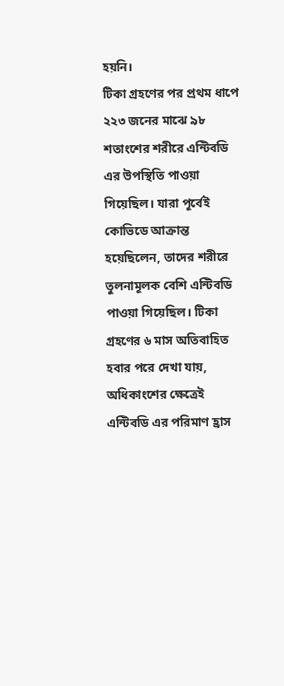হয়নি।
টিকা গ্রহণের পর প্রথম ধাপে ২২৩ জনের মাঝে ৯৮ শতাংশের শরীরে এন্টিবডি এর উপস্থিতি পাওয়া গিয়েছিল। যারা পূর্বেই কোভিডে আক্রান্ত হয়েছিলেন, তাদের শরীরে তুলনামূলক বেশি এন্টিবডি পাওয়া গিয়েছিল। টিকা গ্রহণের ৬ মাস অতিবাহিত হবার পরে দেখা যায়, অধিকাংশের ক্ষেত্রেই এন্টিবডি এর পরিমাণ হ্রাস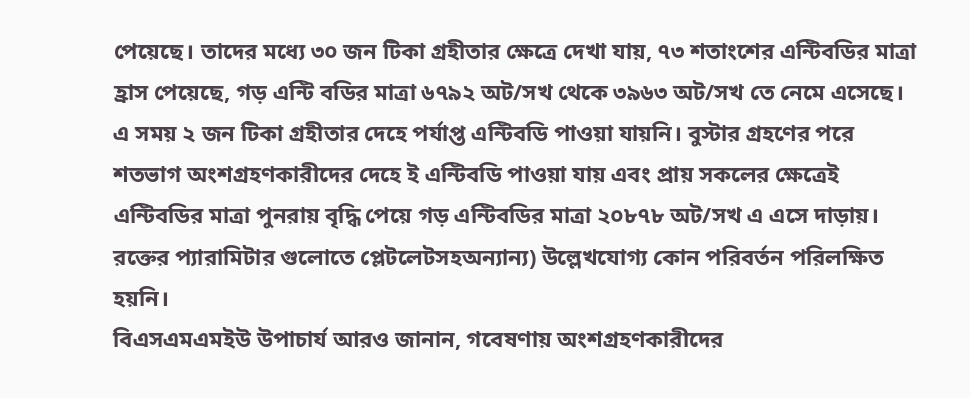পেয়েছে। তাদের মধ্যে ৩০ জন টিকা গ্রহীতার ক্ষেত্রে দেখা যায়, ৭৩ শতাংশের এন্টিবডির মাত্রা হ্রাস পেয়েছে, গড় এন্টি বডির মাত্রা ৬৭৯২ অট/সখ থেকে ৩৯৬৩ অট/সখ তে নেমে এসেছে। এ সময় ২ জন টিকা গ্রহীতার দেহে পর্যাপ্ত এন্টিবডি পাওয়া যায়নি। বুস্টার গ্রহণের পরে শতভাগ অংশগ্রহণকারীদের দেহে ই এন্টিবডি পাওয়া যায় এবং প্রায় সকলের ক্ষেত্রেই এন্টিবডির মাত্রা পুনরায় বৃদ্ধি পেয়ে গড় এন্টিবডির মাত্রা ২০৮৭৮ অট/সখ এ এসে দাড়ায়। রক্তের প্যারামিটার গুলোতে প্লেটলেটসহঅন্যান্য) উল্লেখযোগ্য কোন পরিবর্তন পরিলক্ষিত হয়নি।
বিএসএমএমইউ উপাচার্য আরও জানান, গবেষণায় অংশগ্রহণকারীদের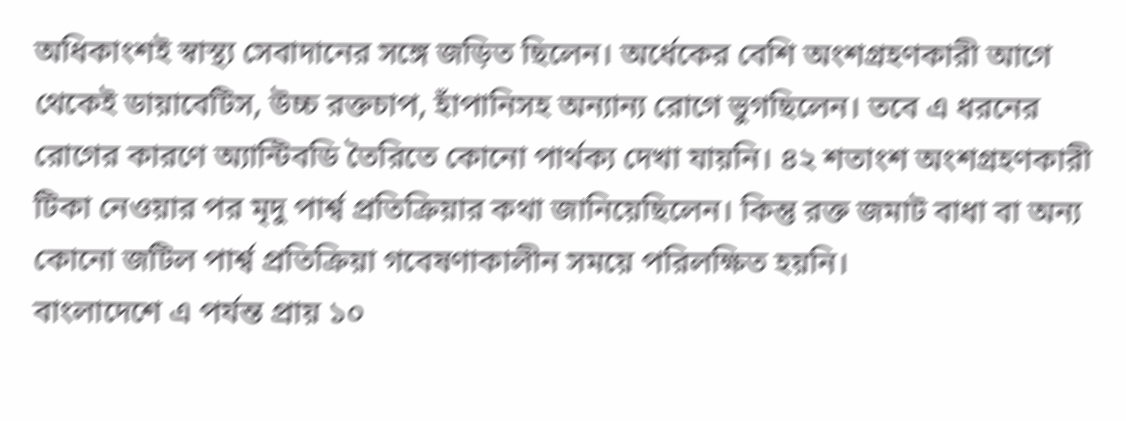অধিকাংশই স্বাস্থ্য সেবাদানের সঙ্গে জড়িত ছিলেন। অর্ধেকের বেশি অংশগ্রহণকারী আগে থেকেই ডায়াবেটিস, উচ্চ রক্তচাপ, হাঁপানিসহ অন্যান্য রোগে ভুগছিলেন। তবে এ ধরনের রোগের কারণে অ্যান্টিবডি তৈরিতে কোনো পার্থক্য দেখা যায়নি। ৪২ শতাংশ অংশগ্রহণকারী টিকা নেওয়ার পর মৃদু পার্শ্ব প্রতিক্রিয়ার কথা জানিয়েছিলেন। কিন্তু রক্ত জমাট বাধা বা অন্য কোনো জটিল পার্শ্ব প্রতিক্রিয়া গবেষণাকালীন সময়ে পরিলক্ষিত হয়নি।
বাংলাদেশে এ পর্যন্ত প্রায় ১০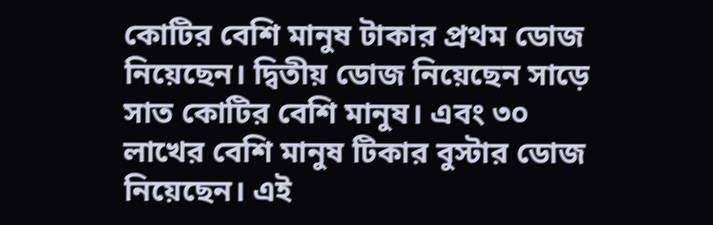কোটির বেশি মানুষ টাকার প্রথম ডোজ নিয়েছেন। দ্বিতীয় ডোজ নিয়েছেন সাড়ে সাত কোটির বেশি মানুষ। এবং ৩০ লাখের বেশি মানুষ টিকার বুস্টার ডোজ নিয়েছেন। এই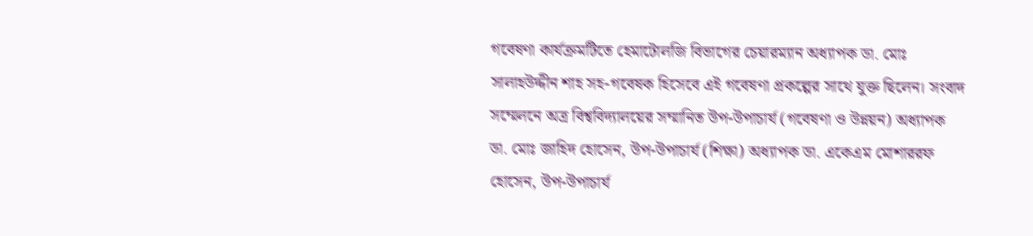গবেষণা কার্যক্রমটিতে হেমাটোলজি বিভাগের চেয়ারম্যান অধ্যাপক ডা. মোঃ সালাহউদ্দীন শাহ সহ-গবেষক হিসেবে এই গবেষণা প্রকল্পের সাথে যুক্ত ছিলেন। সংবাদ সম্মেলনে অত্র বিশ্ববিদ্যালয়ের সম্মানিত উপ-উপাচার্য (গবেষণা ও উন্নয়ন) অধ্যাপক ডা. মোঃ জাহিদ হোসেন, উপ-উপাচার্য (শিক্ষা) অধ্যাপক ডা. একেএম মোশাররফ হোসেন, উপ-উপাচার্য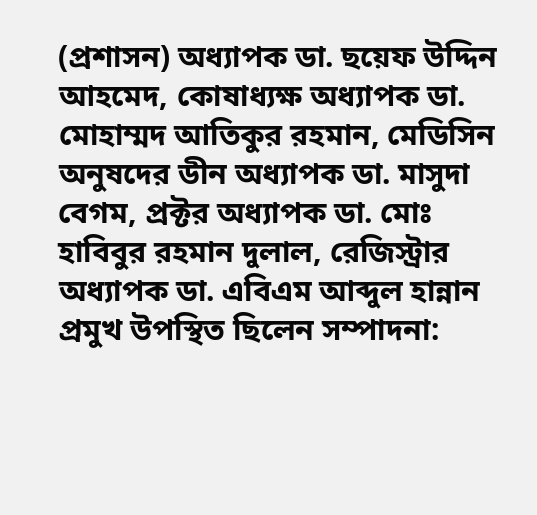(প্রশাসন) অধ্যাপক ডা. ছয়েফ উদ্দিন আহমেদ, কোষাধ্যক্ষ অধ্যাপক ডা. মোহাম্মদ আতিকুর রহমান, মেডিসিন অনুষদের ডীন অধ্যাপক ডা. মাসুদা বেগম, প্রক্টর অধ্যাপক ডা. মোঃ হাবিবুর রহমান দুলাল, রেজিস্ট্রার অধ্যাপক ডা. এবিএম আব্দুল হান্নান প্রমুখ উপস্থিত ছিলেন সম্পাদনা: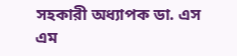সহকারী অধ্যাপক ডা. এস এম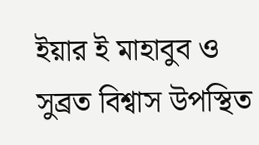ইয়ার ই মাহাবুব ও সুব্রত বিশ্বাস উপস্থিত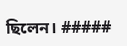ছিলেন। #####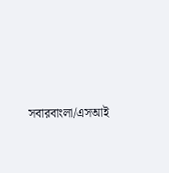সবারবাংলা/এসআই